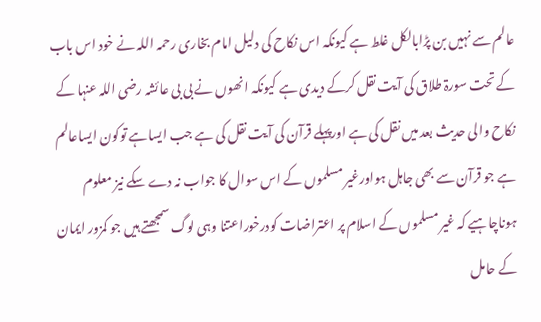عالم سے نہیں بن پڑابالکل غلط ہے کیونکہ اس نکاح کی دلیل امام بخاری رحمہ اللہ نے خود اس باب کے تحت سورۃ طلاق کی آیت نقل کرکے دیدی ہے کیونکہ انھوں نے بی بی عائشہ رضی اللہ عنہا کے نکاح والی حدیث بعد میں نقل کی ہے اورپہلے قرآن کی آیت نقل کی ہے جب ایساہے توکون ایساعالم ہے جو قرآن سے بھی جاہل ہواورغیر مسلموں کے اس سوال کا جواب نہ دے سکے نیز معلوم ہوناچاہیے کہ غیر مسلموں کے اسلام پر اعتراضات کودرخوراعتنا وہی لوگ سمجھتے ہیں جو کمزور ایمان کے حامل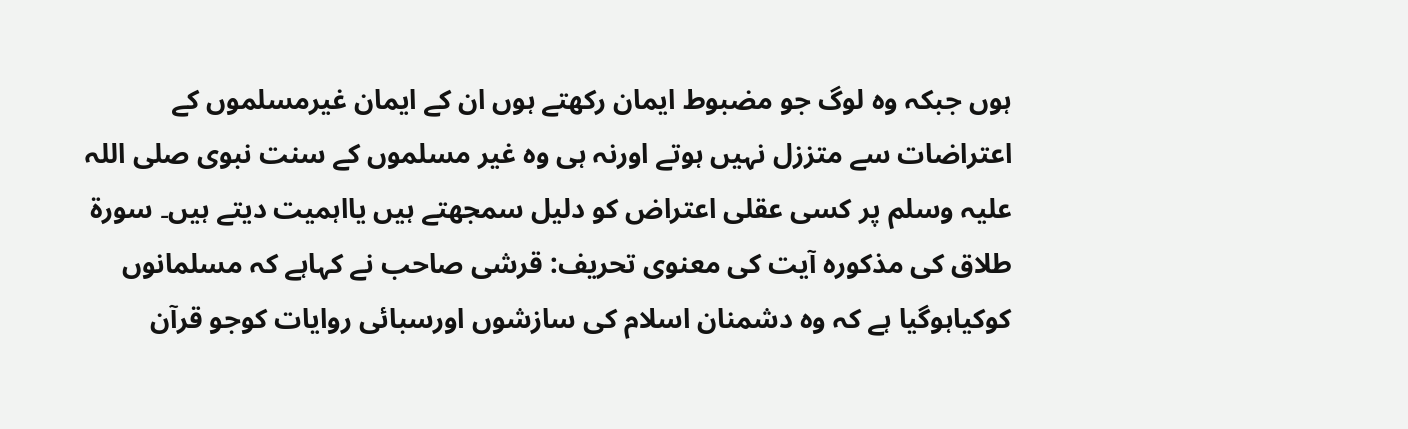ہوں جبکہ وہ لوگ جو مضبوط ایمان رکھتے ہوں ان کے ایمان غیرمسلموں کے اعتراضات سے متززل نہیں ہوتے اورنہ ہی وہ غیر مسلموں کے سنت نبوی صلی اللہ علیہ وسلم پر کسی عقلی اعتراض کو دلیل سمجھتے ہیں یااہمیت دیتے ہیں۔ سورۃ طلاق کی مذکورہ آیت کی معنوی تحریف: قرشی صاحب نے کہاہے کہ مسلمانوں کوکیاہوگیا ہے کہ وہ دشمنان اسلام کی سازشوں اورسبائی روایات کوجو قرآن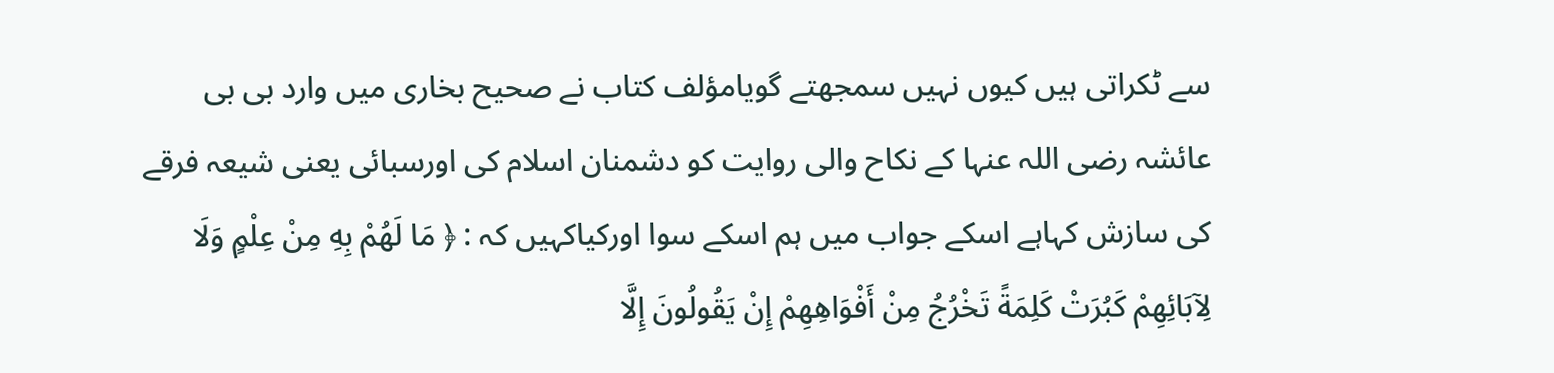سے ٹکراتی ہیں کیوں نہیں سمجھتے گویامؤلف کتاب نے صحیح بخاری میں وارد بی بی عائشہ رضی اللہ عنہا کے نکاح والی روایت کو دشمنان اسلام کی اورسبائی یعنی شیعہ فرقے کی سازش کہاہے اسکے جواب میں ہم اسکے سوا اورکیاکہیں کہ : ﴿ مَا لَهُمْ بِهِ مِنْ عِلْمٍ وَلَا لِآبَائِهِمْ كَبُرَتْ كَلِمَةً تَخْرُجُ مِنْ أَفْوَاهِهِمْ إِنْ يَقُولُونَ إِلَّا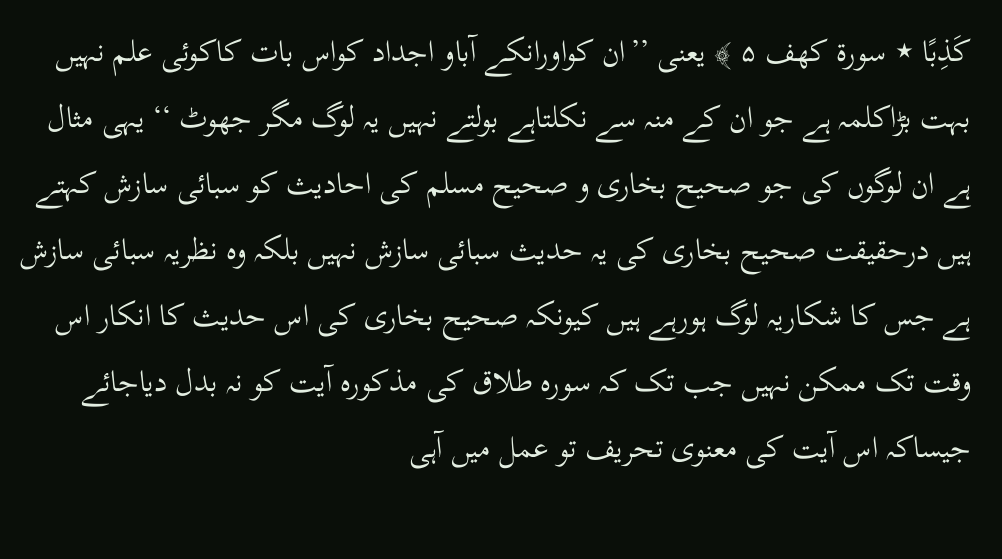كَذِبًا ٭ سورۃ کھف ۵ ﴾ یعنی ’’ان کواورانکے آباو اجداد کواس بات کاکوئی علم نہیں بہت بڑاکلمہ ہے جو ان کے منہ سے نکلتاہے بولتے نہیں یہ لوگ مگر جھوٹ ‘‘ یہی مثال ہے ان لوگوں کی جو صحیح بخاری و صحیح مسلم کی احادیث کو سبائی سازش کہتے ہیں درحقیقت صحیح بخاری کی یہ حدیث سبائی سازش نہیں بلکہ وہ نظریہ سبائی سازش ہے جس کا شکاریہ لوگ ہورہے ہیں کیونکہ صحیح بخاری کی اس حدیث کا انکار اس وقت تک ممکن نہیں جب تک کہ سورہ طلاق کی مذکورہ آیت کو نہ بدل دیاجائے جیساکہ اس آیت کی معنوی تحریف تو عمل میں آہی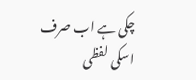چکی ہے اب صرف اسکی لفظی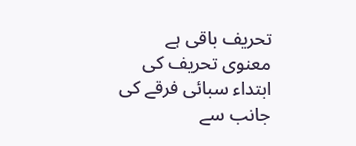تحریف باقی ہے معنوی تحریف کی ابتداء سبائی فرقے کی جانب سے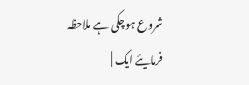شروع ہوچکی ہے ملاحظہ فرمایئے ایک |